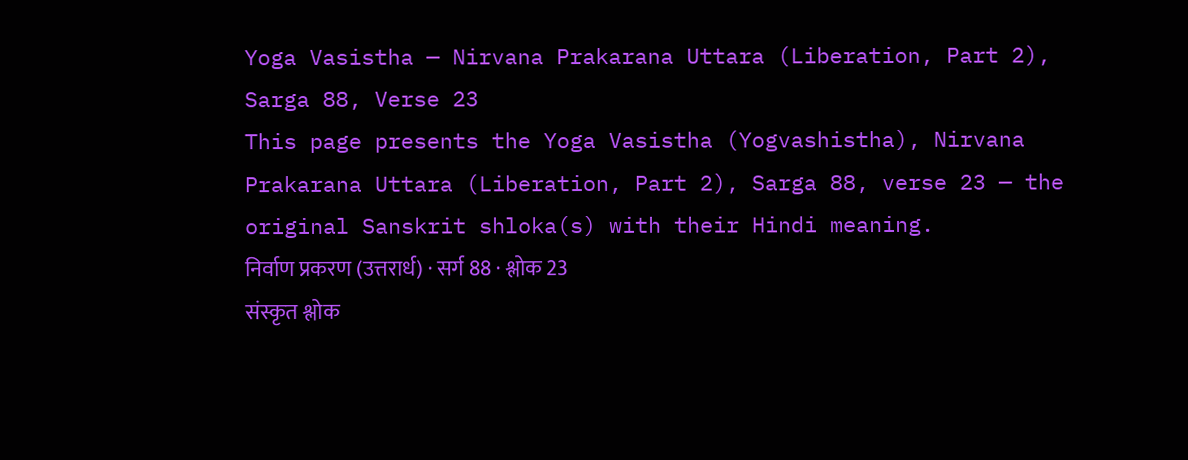Yoga Vasistha — Nirvana Prakarana Uttara (Liberation, Part 2), Sarga 88, Verse 23
This page presents the Yoga Vasistha (Yogvashistha), Nirvana Prakarana Uttara (Liberation, Part 2), Sarga 88, verse 23 — the original Sanskrit shloka(s) with their Hindi meaning.
निर्वाण प्रकरण (उत्तरार्ध) · सर्ग 88 · श्लोक 23
संस्कृत श्लोक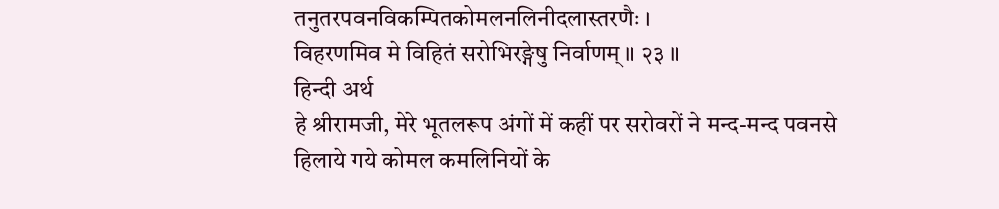तनुतरपवनविकम्पितकोमलनलिनीदलास्तरणैः ।
विहरणमिव मे विहितं सरोभिरङ्गेषु निर्वाणम् ॥ २३ ॥
हिन्दी अर्थ
हे श्रीरामजी, मेरे भूतलरूप अंगों में कहीं पर सरोवरों ने मन्द-मन्द पवनसे
हिलाये गये कोमल कमलिनियों के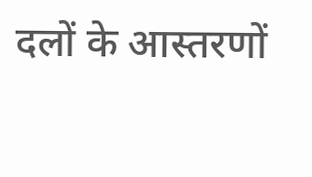दलों के आस्तरणों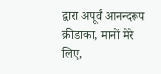द्वारा अपूर्वं आनन्दरूप क्रीडाका, मानों मेरे
लिए,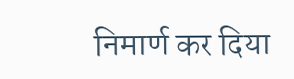निमार्ण कर दिया